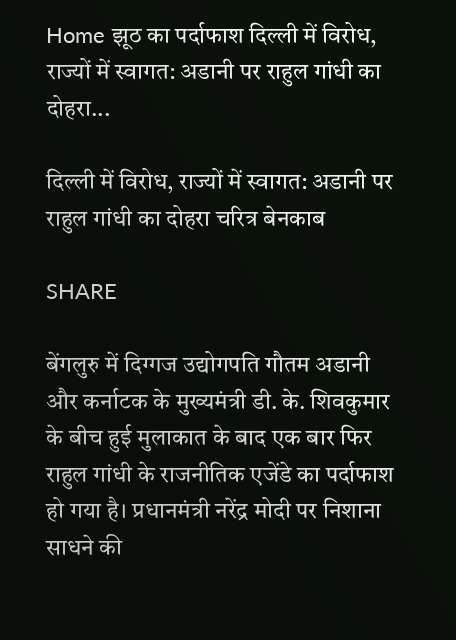Home झूठ का पर्दाफाश दिल्ली में विरोध, राज्यों में स्वागत: अडानी पर राहुल गांधी का दोहरा...

दिल्ली में विरोध, राज्यों में स्वागत: अडानी पर राहुल गांधी का दोहरा चरित्र बेनकाब

SHARE

बेंगलुरु में दिग्गज उद्योगपति गौतम अडानी और कर्नाटक के मुख्यमंत्री डी. के. शिवकुमार के बीच हुई मुलाकात के बाद एक बार फिर राहुल गांधी के राजनीतिक एजेंडे का पर्दाफाश हो गया है। प्रधानमंत्री नरेंद्र मोदी पर निशाना साधने की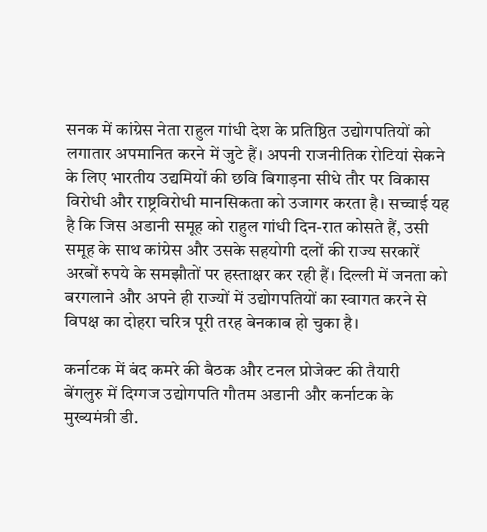सनक में कांग्रेस नेता राहुल गांधी देश के प्रतिष्ठित उद्योगपतियों को लगातार अपमानित करने में जुटे हैं। अपनी राजनीतिक रोटियां सेकने के लिए भारतीय उद्यमियों की छवि बिगाड़ना सीधे तौर पर विकास विरोधी और राष्ट्रविरोधी मानसिकता को उजागर करता है। सच्चाई यह है कि जिस अडानी समूह को राहुल गांधी दिन-रात कोसते हैं, उसी समूह के साथ कांग्रेस और उसके सहयोगी दलों की राज्य सरकारें अरबों रुपये के समझौतों पर हस्ताक्षर कर रही हैं। दिल्ली में जनता को बरगलाने और अपने ही राज्यों में उद्योगपतियों का स्वागत करने से विपक्ष का दोहरा चरित्र पूरी तरह बेनकाब हो चुका है।

कर्नाटक में बंद कमरे की बैठक और टनल प्रोजेक्ट की तैयारी
बेंगलुरु में दिग्गज उद्योगपति गौतम अडानी और कर्नाटक के मुख्यमंत्री डी.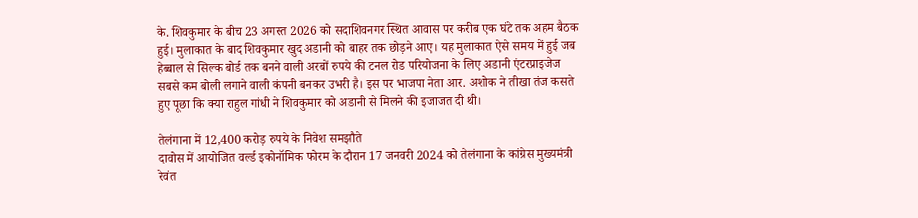के. शिवकुमार के बीच 23 अगस्त 2026 को सदाशिवनगर स्थित आवास पर करीब एक घंटे तक अहम बैठक हुई। मुलाकात के बाद शिवकुमार खुद अडानी को बाहर तक छोड़ने आए। यह मुलाकात ऐसे समय में हुई जब हेब्बाल से सिल्क बोर्ड तक बनने वाली अरबों रुपये की टनल रोड परियोजना के लिए अडानी एंटरप्राइजेज सबसे कम बोली लगाने वाली कंपनी बनकर उभरी है। इस पर भाजपा नेता आर. अशोक ने तीखा तंज कसते हुए पूछा कि क्या राहुल गांधी ने शिवकुमार को अडानी से मिलने की इजाजत दी थी।

तेलंगाना में 12,400 करोड़ रुपये के निवेश समझौते
दावोस में आयोजित वर्ल्ड इकोनॉमिक फोरम के दौरान 17 जनवरी 2024 को तेलंगाना के कांग्रेस मुख्यमंत्री रेवंत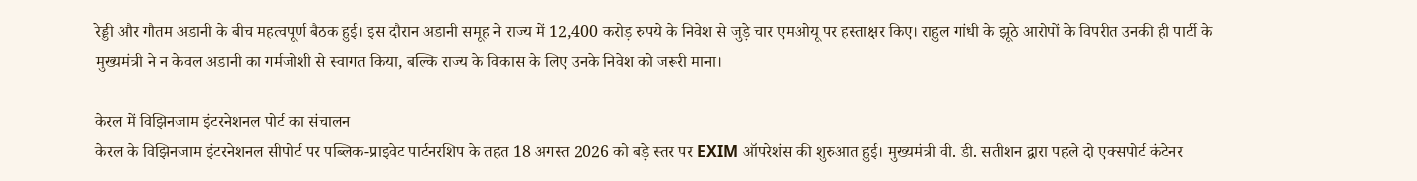रेड्डी और गौतम अडानी के बीच महत्वपूर्ण बैठक हुई। इस दौरान अडानी समूह ने राज्य में 12,400 करोड़ रुपये के निवेश से जुड़े चार एमओयू पर हस्ताक्षर किए। राहुल गांधी के झूठे आरोपों के विपरीत उनकी ही पार्टी के मुख्यमंत्री ने न केवल अडानी का गर्मजोशी से स्वागत किया, बल्कि राज्य के विकास के लिए उनके निवेश को जरूरी माना।

केरल में विझिनजाम इंटरनेशनल पोर्ट का संचालन
केरल के विझिनजाम इंटरनेशनल सीपोर्ट पर पब्लिक-प्राइवेट पार्टनरशिप के तहत 18 अगस्त 2026 को बड़े स्तर पर EXIM ऑपरेशंस की शुरुआत हुई। मुख्यमंत्री वी. डी. सतीशन द्वारा पहले दो एक्सपोर्ट कंटेनर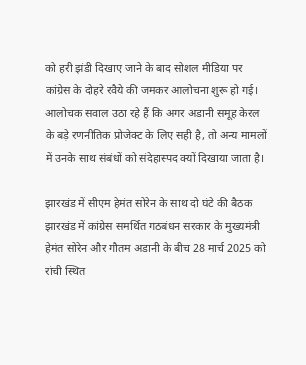को हरी झंडी दिखाए जाने के बाद सोशल मीडिया पर कांग्रेस के दोहरे रवैये की जमकर आलोचना शुरू हो गई। आलोचक सवाल उठा रहे हैं कि अगर अडानी समूह केरल के बड़े रणनीतिक प्रोजेक्ट के लिए सही है, तो अन्य मामलों में उनके साथ संबंधों को संदेहास्पद क्यों दिखाया जाता है।

झारखंड में सीएम हेमंत सोरेन के साथ दो घंटे की बैठक
झारखंड में कांग्रेस समर्थित गठबंधन सरकार के मुख्यमंत्री हेमंत सोरेन और गौतम अडानी के बीच 28 मार्च 2025 को रांची स्थित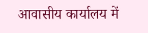आवासीय कार्यालय में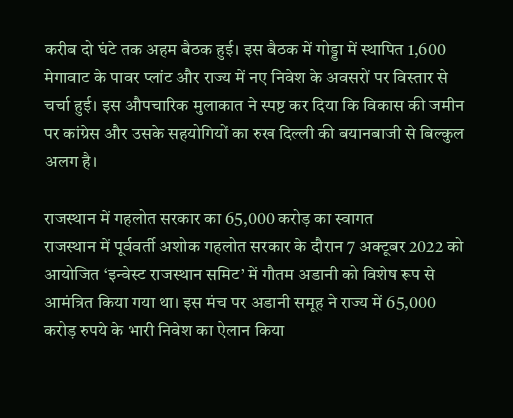करीब दो घंटे तक अहम बैठक हुई। इस बैठक में गोड्डा में स्थापित 1,600 मेगावाट के पावर प्लांट और राज्य में नए निवेश के अवसरों पर विस्तार से चर्चा हुई। इस औपचारिक मुलाकात ने स्पष्ट कर दिया कि विकास की जमीन पर कांग्रेस और उसके सहयोगियों का रुख दिल्ली की बयानबाजी से बिल्कुल अलग है।

राजस्थान में गहलोत सरकार का 65,000 करोड़ का स्वागत
राजस्थान में पूर्ववर्ती अशोक गहलोत सरकार के दौरान 7 अक्टूबर 2022 को आयोजित ‘इन्वेस्ट राजस्थान समिट’ में गौतम अडानी को विशेष रूप से आमंत्रित किया गया था। इस मंच पर अडानी समूह ने राज्य में 65,000 करोड़ रुपये के भारी निवेश का ऐलान किया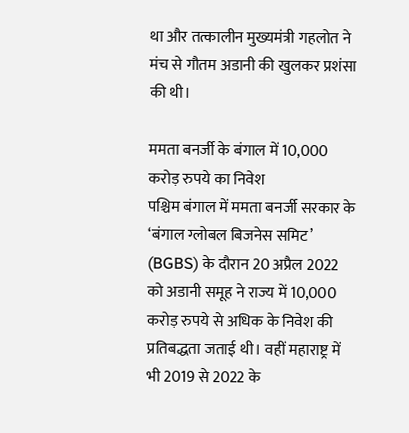था और तत्कालीन मुख्यमंत्री गहलोत ने मंच से गौतम अडानी की खुलकर प्रशंसा की थी।

ममता बनर्जी के बंगाल में 10,000 करोड़ रुपये का निवेश
पश्चिम बंगाल में ममता बनर्जी सरकार के ‘बंगाल ग्लोबल बिजनेस समिट’ (BGBS) के दौरान 20 अप्रैल 2022 को अडानी समूह ने राज्य में 10,000 करोड़ रुपये से अधिक के निवेश की प्रतिबद्धता जताई थी। वहीं महाराष्ट्र में भी 2019 से 2022 के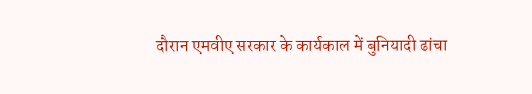दौरान एमवीए सरकार के कार्यकाल में बुनियादी ढांचा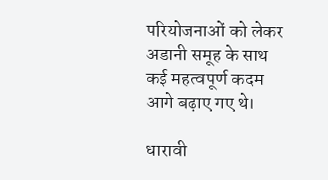परियोजनाओं को लेकर अडानी समूह के साथ कई महत्वपूर्ण कदम आगे बढ़ाए गए थे।

धारावी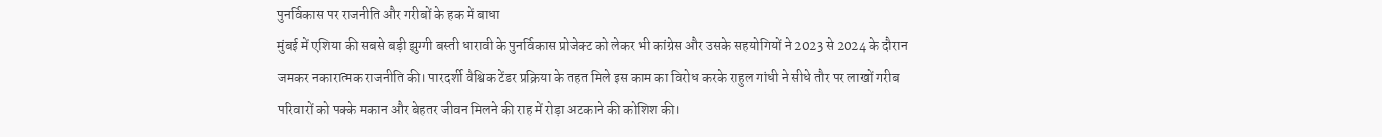पुनर्विकास पर राजनीति और गरीबों के हक में बाधा
मुंबई में एशिया की सबसे बड़ी झुग्गी बस्ती धारावी के पुनर्विकास प्रोजेक्ट को लेकर भी कांग्रेस और उसके सहयोगियों ने 2023 से 2024 के दौरान जमकर नकारात्मक राजनीति की। पारदर्शी वैश्विक टेंडर प्रक्रिया के तहत मिले इस काम का विरोध करके राहुल गांधी ने सीधे तौर पर लाखों गरीब परिवारों को पक्के मकान और बेहतर जीवन मिलने की राह में रोड़ा अटकाने की कोशिश की।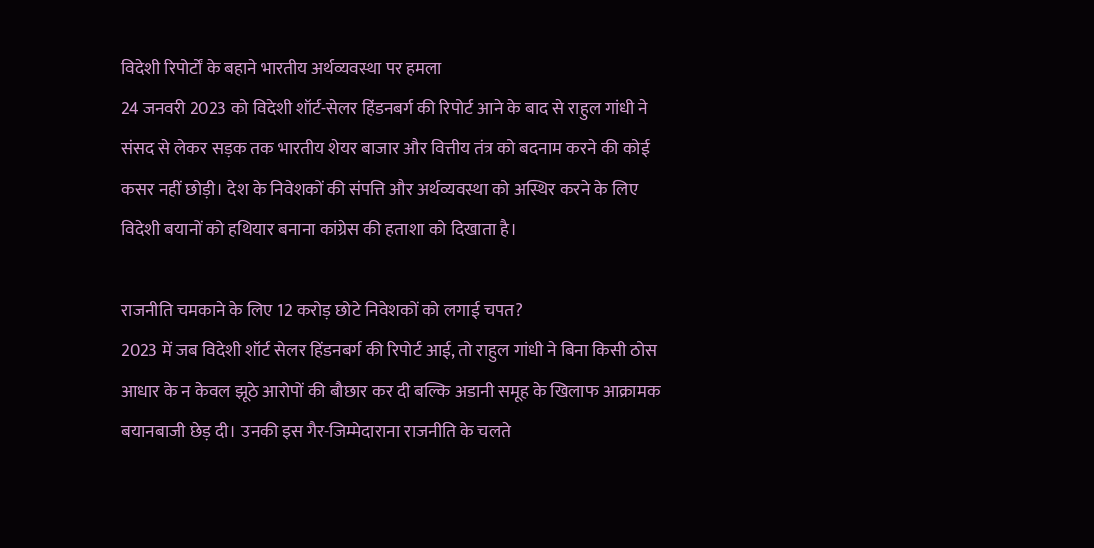विदेशी रिपोर्टों के बहाने भारतीय अर्थव्यवस्था पर हमला
24 जनवरी 2023 को विदेशी शॉर्ट-सेलर हिंडनबर्ग की रिपोर्ट आने के बाद से राहुल गांधी ने संसद से लेकर सड़क तक भारतीय शेयर बाजार और वित्तीय तंत्र को बदनाम करने की कोई कसर नहीं छोड़ी। देश के निवेशकों की संपत्ति और अर्थव्यवस्था को अस्थिर करने के लिए विदेशी बयानों को हथियार बनाना कांग्रेस की हताशा को दिखाता है।

राजनीति चमकाने के लिए 12 करोड़ छोटे निवेशकों को लगाई चपत?
2023 में जब विदेशी शॉर्ट सेलर हिंडनबर्ग की रिपोर्ट आई, तो राहुल गांधी ने बिना किसी ठोस आधार के न केवल झूठे आरोपों की बौछार कर दी बल्कि अडानी समूह के खिलाफ आक्रामक बयानबाजी छेड़ दी। उनकी इस गैर-जिम्मेदाराना राजनीति के चलते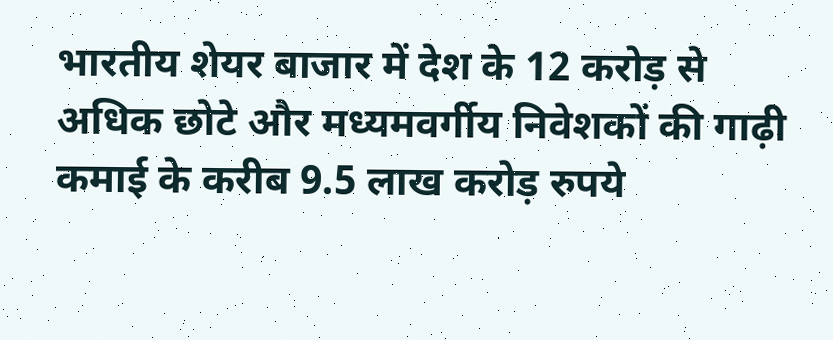भारतीय शेयर बाजार में देश के 12 करोड़ से अधिक छोटे और मध्यमवर्गीय निवेशकों की गाढ़ी कमाई के करीब 9.5 लाख करोड़ रुपये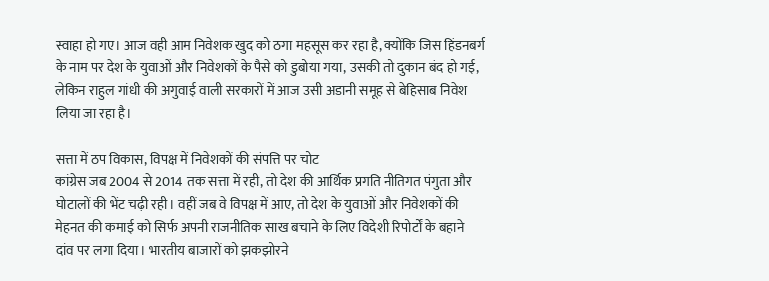स्वाहा हो गए। आज वही आम निवेशक खुद को ठगा महसूस कर रहा है, क्योंकि जिस हिंडनबर्ग के नाम पर देश के युवाओं और निवेशकों के पैसे को डुबोया गया, उसकी तो दुकान बंद हो गई, लेकिन राहुल गांधी की अगुवाई वाली सरकारों में आज उसी अडानी समूह से बेहिसाब निवेश लिया जा रहा है।

सत्ता में ठप विकास, विपक्ष में निवेशकों की संपत्ति पर चोट
कांग्रेस जब 2004 से 2014 तक सत्ता में रही, तो देश की आर्थिक प्रगति नीतिगत पंगुता और घोटालों की भेंट चढ़ी रही। वहीं जब वे विपक्ष में आए, तो देश के युवाओं और निवेशकों की मेहनत की कमाई को सिर्फ अपनी राजनीतिक साख बचाने के लिए विदेशी रिपोर्टों के बहाने दांव पर लगा दिया। भारतीय बाजारों को झकझोरने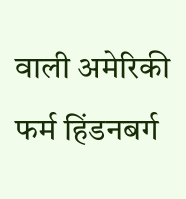वाली अमेरिकी फर्म हिंडनबर्ग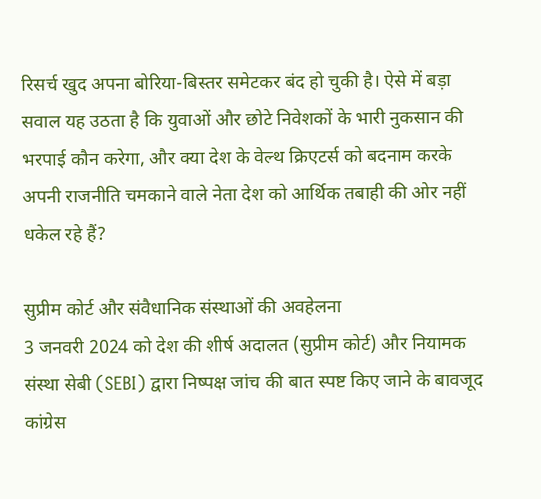रिसर्च खुद अपना बोरिया-बिस्तर समेटकर बंद हो चुकी है। ऐसे में बड़ा सवाल यह उठता है कि युवाओं और छोटे निवेशकों के भारी नुकसान की भरपाई कौन करेगा, और क्या देश के वेल्थ क्रिएटर्स को बदनाम करके अपनी राजनीति चमकाने वाले नेता देश को आर्थिक तबाही की ओर नहीं धकेल रहे हैं?

सुप्रीम कोर्ट और संवैधानिक संस्थाओं की अवहेलना
3 जनवरी 2024 को देश की शीर्ष अदालत (सुप्रीम कोर्ट) और नियामक संस्था सेबी (SEBI) द्वारा निष्पक्ष जांच की बात स्पष्ट किए जाने के बावजूद कांग्रेस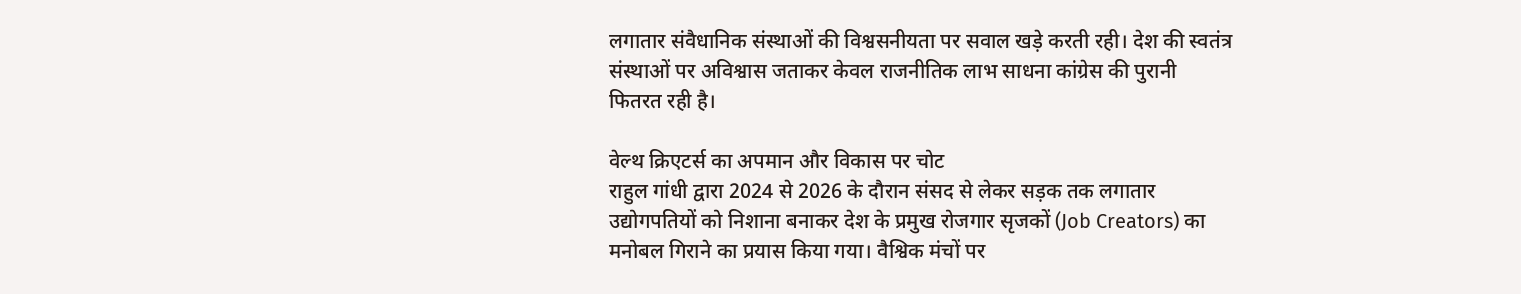लगातार संवैधानिक संस्थाओं की विश्वसनीयता पर सवाल खड़े करती रही। देश की स्वतंत्र संस्थाओं पर अविश्वास जताकर केवल राजनीतिक लाभ साधना कांग्रेस की पुरानी फितरत रही है।

वेल्थ क्रिएटर्स का अपमान और विकास पर चोट
राहुल गांधी द्वारा 2024 से 2026 के दौरान संसद से लेकर सड़क तक लगातार उद्योगपतियों को निशाना बनाकर देश के प्रमुख रोजगार सृजकों (Job Creators) का मनोबल गिराने का प्रयास किया गया। वैश्विक मंचों पर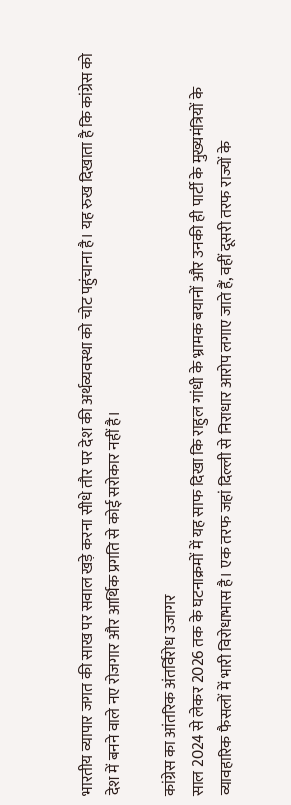भारतीय व्यापार जगत की साख पर सवाल खड़े करना सीधे तौर पर देश की अर्थव्यवस्था को चोट पहुंचाना है। यह रुख दिखाता है कि कांग्रेस को देश में बनने वाले नए रोजगार और आर्थिक प्रगति से कोई सरोकार नहीं है।

कांग्रेस का आंतरिक अंतर्विरोध उजागर
साल 2024 से लेकर 2026 तक के घटनाक्रमों में यह साफ दिखा कि राहुल गांधी के भ्रामक बयानों और उनकी ही पार्टी के मुख्यमंत्रियों के व्यावहारिक फैसलों में भारी विरोधाभास है। एक तरफ जहां दिल्ली से निराधार आरोप लगाए जाते हैं, वहीं दूसरी तरफ राज्यों के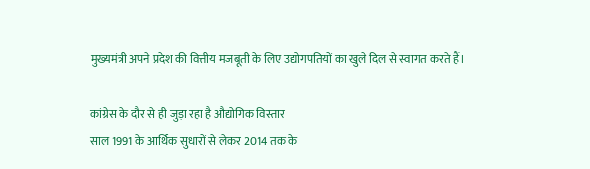मुख्यमंत्री अपने प्रदेश की वित्तीय मजबूती के लिए उद्योगपतियों का खुले दिल से स्वागत करते हैं।

कांग्रेस के दौर से ही जुड़ा रहा है औद्योगिक विस्तार
साल 1991 के आर्थिक सुधारों से लेकर 2014 तक के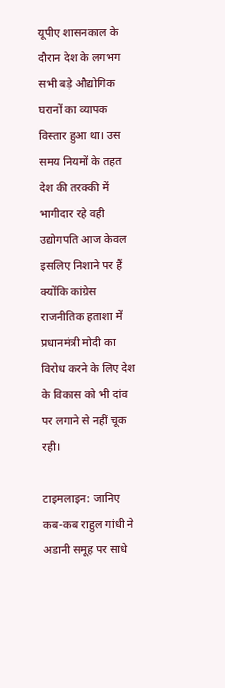यूपीए शासनकाल के दौरान देश के लगभग सभी बड़े औद्योगिक घरानों का व्यापक विस्तार हुआ था। उस समय नियमों के तहत देश की तरक्की में भागीदार रहे वही उद्योगपति आज केवल इसलिए निशाने पर हैं क्योंकि कांग्रेस राजनीतिक हताशा में प्रधानमंत्री मोदी का विरोध करने के लिए देश के विकास को भी दांव पर लगाने से नहीं चूक रही।

टाइमलाइन: जानिए कब-कब राहुल गांधी ने अडानी समूह पर साधे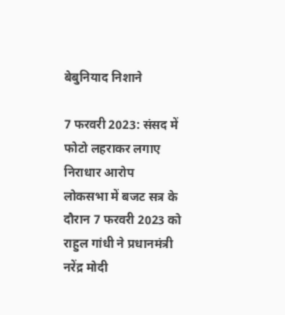बेबुनियाद निशाने

7 फरवरी 2023: संसद में फोटो लहराकर लगाए निराधार आरोप
लोकसभा में बजट सत्र के दौरान 7 फरवरी 2023 को राहुल गांधी ने प्रधानमंत्री नरेंद्र मोदी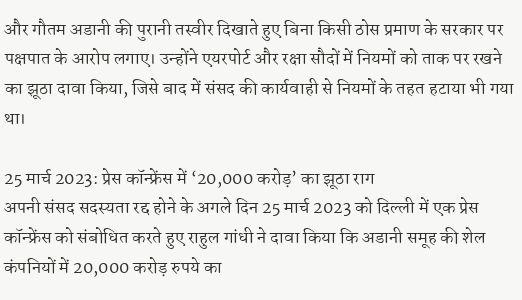और गौतम अडानी की पुरानी तस्वीर दिखाते हुए बिना किसी ठोस प्रमाण के सरकार पर पक्षपात के आरोप लगाए। उन्होंने एयरपोर्ट और रक्षा सौदों में नियमों को ताक पर रखने का झूठा दावा किया, जिसे बाद में संसद की कार्यवाही से नियमों के तहत हटाया भी गया था।

25 मार्च 2023: प्रेस कॉन्फ्रेंस में ‘20,000 करोड़’ का झूठा राग
अपनी संसद सदस्यता रद्द होने के अगले दिन 25 मार्च 2023 को दिल्ली में एक प्रेस कॉन्फ्रेंस को संबोधित करते हुए राहुल गांधी ने दावा किया कि अडानी समूह की शेल कंपनियों में 20,000 करोड़ रुपये का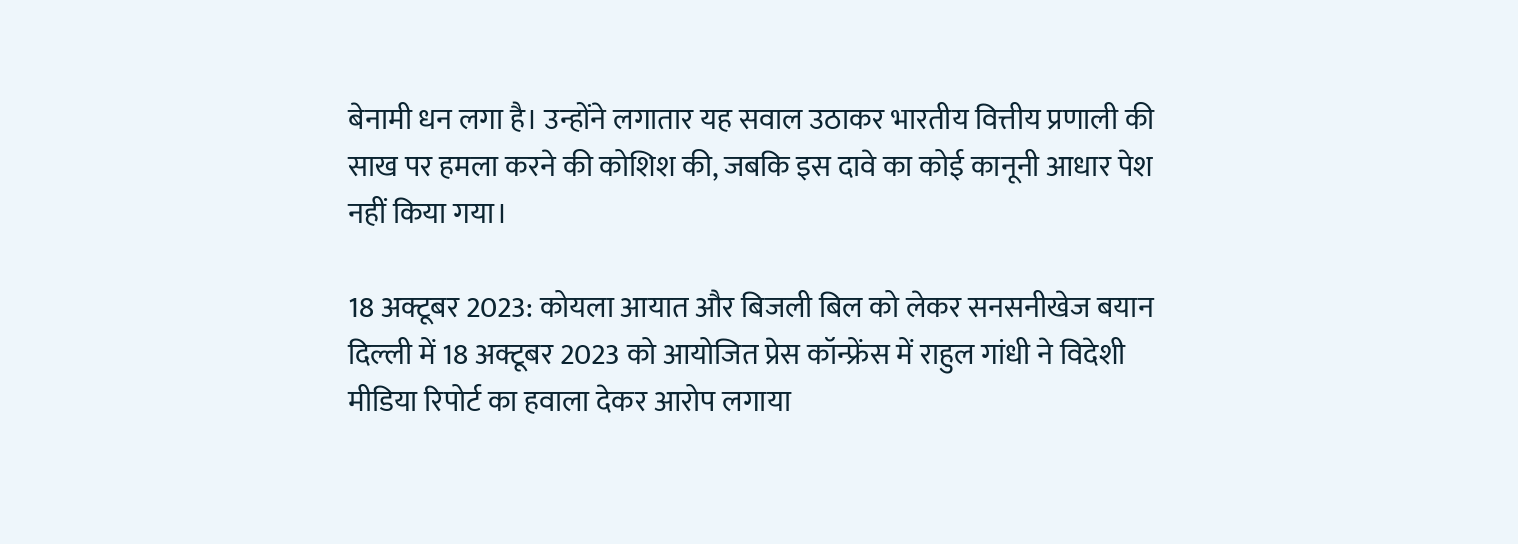बेनामी धन लगा है। उन्होंने लगातार यह सवाल उठाकर भारतीय वित्तीय प्रणाली की साख पर हमला करने की कोशिश की, जबकि इस दावे का कोई कानूनी आधार पेश नहीं किया गया।

18 अक्टूबर 2023: कोयला आयात और बिजली बिल को लेकर सनसनीखेज बयान
दिल्ली में 18 अक्टूबर 2023 को आयोजित प्रेस कॉन्फ्रेंस में राहुल गांधी ने विदेशी मीडिया रिपोर्ट का हवाला देकर आरोप लगाया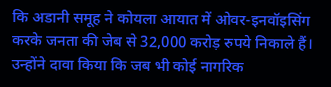कि अडानी समूह ने कोयला आयात में ओवर-इनवॉइसिंग करके जनता की जेब से 32,000 करोड़ रुपये निकाले हैं। उन्होंने दावा किया कि जब भी कोई नागरिक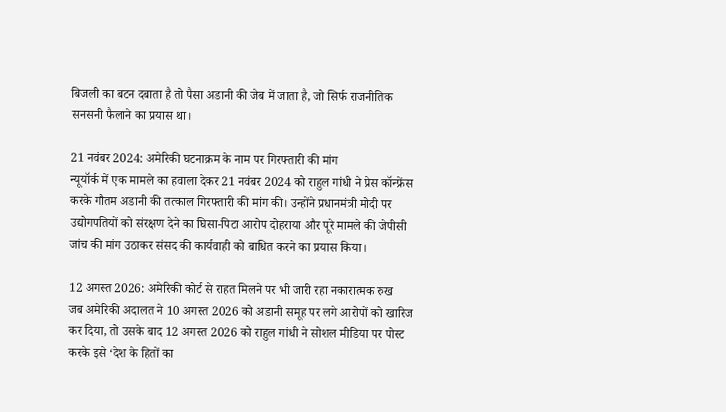बिजली का बटन दबाता है तो पैसा अडानी की जेब में जाता है, जो सिर्फ राजनीतिक सनसनी फैलाने का प्रयास था।

21 नवंबर 2024: अमेरिकी घटनाक्रम के नाम पर गिरफ्तारी की मांग
न्यूयॉर्क में एक मामले का हवाला देकर 21 नवंबर 2024 को राहुल गांधी ने प्रेस कॉन्फ्रेंस करके गौतम अडानी की तत्काल गिरफ्तारी की मांग की। उन्होंने प्रधानमंत्री मोदी पर उद्योगपतियों को संरक्षण देने का घिसा-पिटा आरोप दोहराया और पूरे मामले की जेपीसी जांच की मांग उठाकर संसद की कार्यवाही को बाधित करने का प्रयास किया।

12 अगस्त 2026: अमेरिकी कोर्ट से राहत मिलने पर भी जारी रहा नकारात्मक रुख
जब अमेरिकी अदालत ने 10 अगस्त 2026 को अडानी समूह पर लगे आरोपों को खारिज कर दिया, तो उसके बाद 12 अगस्त 2026 को राहुल गांधी ने सोशल मीडिया पर पोस्ट करके इसे ‘देश के हितों का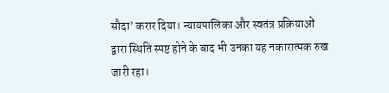सौदा’ करार दिया। न्यायपालिका और स्वतंत्र प्रक्रियाओं द्वारा स्थिति स्पष्ट होने के बाद भी उनका यह नकारात्मक रुख जारी रहा।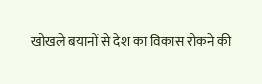खोखले बयानों से देश का विकास रोकने की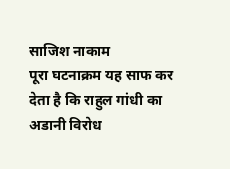साजिश नाकाम
पूरा घटनाक्रम यह साफ कर देता है कि राहुल गांधी का अडानी विरोध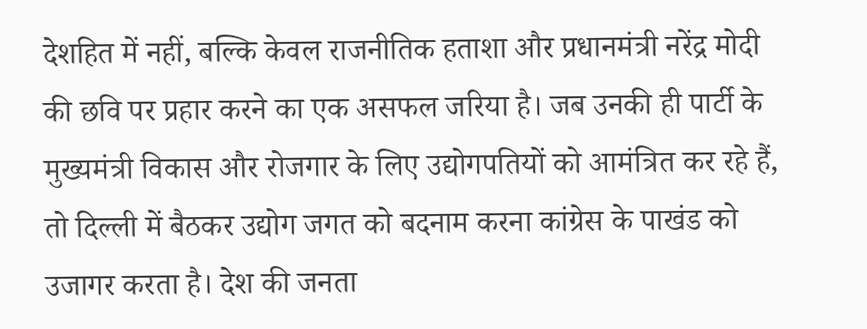देशहित में नहीं, बल्कि केवल राजनीतिक हताशा और प्रधानमंत्री नरेंद्र मोदी की छवि पर प्रहार करने का एक असफल जरिया है। जब उनकी ही पार्टी के मुख्यमंत्री विकास और रोजगार के लिए उद्योगपतियों को आमंत्रित कर रहे हैं, तो दिल्ली में बैठकर उद्योग जगत को बदनाम करना कांग्रेस के पाखंड को उजागर करता है। देश की जनता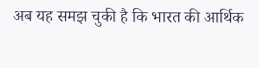अब यह समझ चुकी है कि भारत की आर्थिक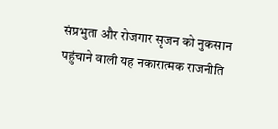संप्रभुता और रोजगार सृजन को नुकसान पहुंचाने वाली यह नकारात्मक राजनीति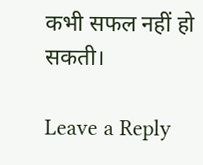कभी सफल नहीं हो सकती।

Leave a Reply